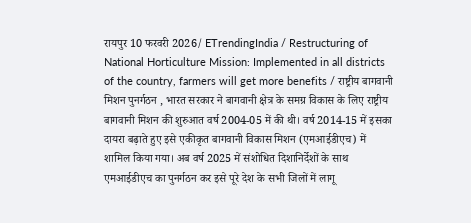रायपुर 10 फरवरी 2026/ ETrendingIndia / Restructuring of National Horticulture Mission: Implemented in all districts of the country, farmers will get more benefits / राष्ट्रीय बागवानी मिशन पुनर्गठन , भारत सरकार ने बागवानी क्षेत्र के समग्र विकास के लिए राष्ट्रीय बागवानी मिशन की शुरुआत वर्ष 2004-05 में की थी। वर्ष 2014-15 में इसका दायरा बढ़ाते हुए इसे एकीकृत बागवानी विकास मिशन (एमआईडीएच) में शामिल किया गया। अब वर्ष 2025 में संशोधित दिशानिर्देशों के साथ एमआईडीएच का पुनर्गठन कर इसे पूरे देश के सभी जिलों में लागू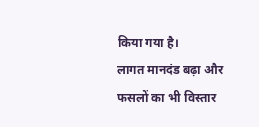किया गया है।
लागत मानदंड बढ़ा और फसलों का भी विस्तार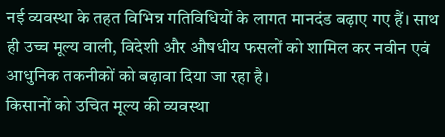नई व्यवस्था के तहत विभिन्न गतिविधियों के लागत मानदंड बढ़ाए गए हैं। साथ ही उच्च मूल्य वाली, विदेशी और औषधीय फसलों को शामिल कर नवीन एवं आधुनिक तकनीकों को बढ़ावा दिया जा रहा है।
किसानों को उचित मूल्य की व्यवस्था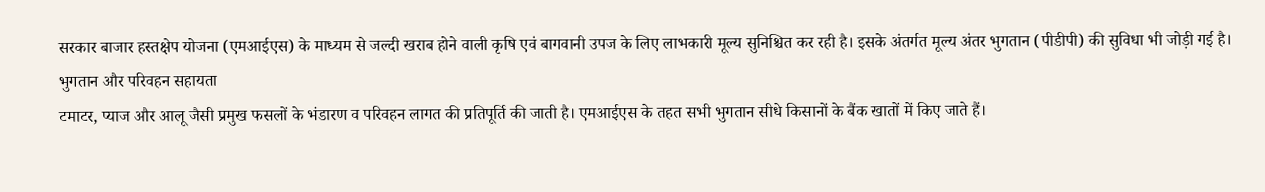सरकार बाजार हस्तक्षेप योजना (एमआईएस) के माध्यम से जल्दी खराब होने वाली कृषि एवं बागवानी उपज के लिए लाभकारी मूल्य सुनिश्चित कर रही है। इसके अंतर्गत मूल्य अंतर भुगतान (पीडीपी) की सुविधा भी जोड़ी गई है।
भुगतान और परिवहन सहायता
टमाटर, प्याज और आलू जैसी प्रमुख फसलों के भंडारण व परिवहन लागत की प्रतिपूर्ति की जाती है। एमआईएस के तहत सभी भुगतान सीधे किसानों के बैंक खातों में किए जाते हैं।